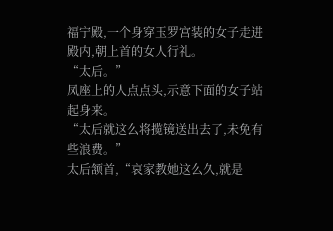福宁殿,一个身穿玉罗宫装的女子走进殿内,朝上首的女人行礼。
“太后。”
凤座上的人点点头,示意下面的女子站起身来。
“太后就这么将揽镜送出去了,未免有些浪费。”
太后颔首,“哀家教她这么久,就是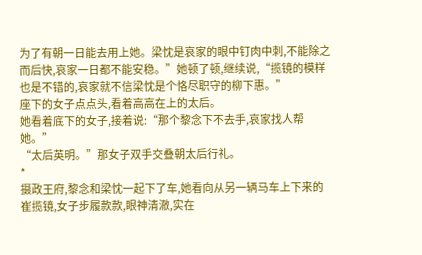为了有朝一日能去用上她。梁忱是哀家的眼中钉肉中刺,不能除之而后快,哀家一日都不能安稳。”她顿了顿,继续说,“揽镜的模样也是不错的,哀家就不信梁忱是个恪尽职守的柳下惠。”
座下的女子点点头,看着高高在上的太后。
她看着底下的女子,接着说:“那个黎念下不去手,哀家找人帮她。”
“太后英明。”那女子双手交叠朝太后行礼。
*
摄政王府,黎念和梁忱一起下了车,她看向从另一辆马车上下来的崔揽镜,女子步履款款,眼神清澈,实在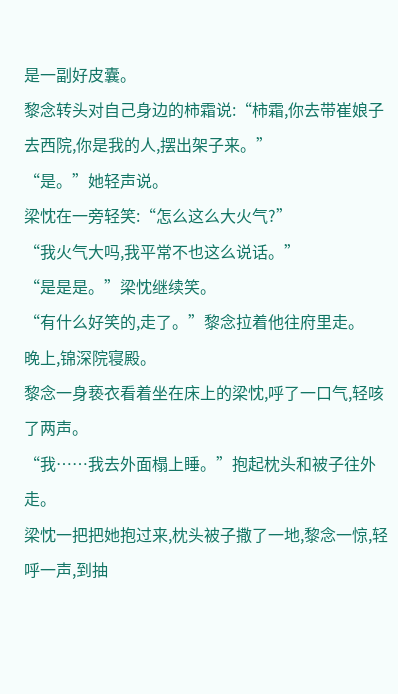是一副好皮囊。
黎念转头对自己身边的柿霜说:“柿霜,你去带崔娘子去西院,你是我的人,摆出架子来。”
“是。”她轻声说。
梁忱在一旁轻笑:“怎么这么大火气?”
“我火气大吗,我平常不也这么说话。”
“是是是。”梁忱继续笑。
“有什么好笑的,走了。”黎念拉着他往府里走。
晚上,锦深院寝殿。
黎念一身亵衣看着坐在床上的梁忱,呼了一口气,轻咳了两声。
“我……我去外面榻上睡。”抱起枕头和被子往外走。
梁忱一把把她抱过来,枕头被子撒了一地,黎念一惊,轻呼一声,到抽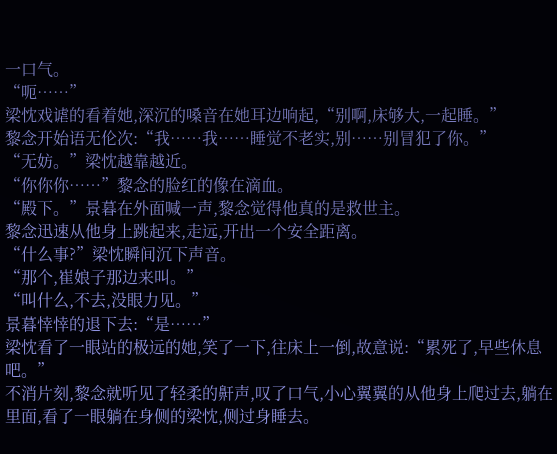一口气。
“呃……”
梁忱戏谑的看着她,深沉的嗓音在她耳边响起,“别啊,床够大,一起睡。”
黎念开始语无伦次:“我……我……睡觉不老实,别……别冒犯了你。”
“无妨。”梁忱越靠越近。
“你你你……”黎念的脸红的像在滴血。
“殿下。”景暮在外面喊一声,黎念觉得他真的是救世主。
黎念迅速从他身上跳起来,走远,开出一个安全距离。
“什么事?”梁忱瞬间沉下声音。
“那个,崔娘子那边来叫。”
“叫什么,不去,没眼力见。”
景暮悻悻的退下去:“是……”
梁忱看了一眼站的极远的她,笑了一下,往床上一倒,故意说:“累死了,早些休息吧。”
不消片刻,黎念就听见了轻柔的鼾声,叹了口气,小心翼翼的从他身上爬过去,躺在里面,看了一眼躺在身侧的梁忱,侧过身睡去。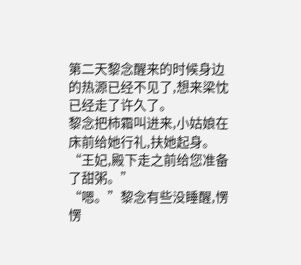第二天黎念醒来的时候身边的热源已经不见了,想来梁忱已经走了许久了。
黎念把柿霜叫进来,小姑娘在床前给她行礼,扶她起身。
“王妃,殿下走之前给您准备了甜粥。”
“嗯。”黎念有些没睡醒,愣愣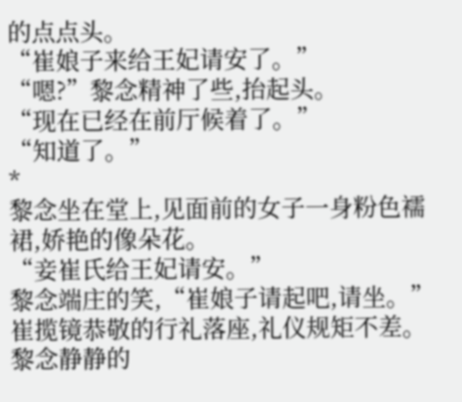的点点头。
“崔娘子来给王妃请安了。”
“嗯?”黎念精神了些,抬起头。
“现在已经在前厅候着了。”
“知道了。”
*
黎念坐在堂上,见面前的女子一身粉色襦裙,娇艳的像朵花。
“妾崔氏给王妃请安。”
黎念端庄的笑,“崔娘子请起吧,请坐。”
崔揽镜恭敬的行礼落座,礼仪规矩不差。
黎念静静的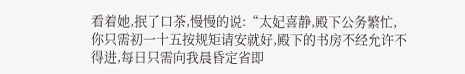看着她,抿了口茶,慢慢的说:“太妃喜静,殿下公务繁忙,你只需初一十五按规矩请安就好,殿下的书房不经允许不得进,每日只需向我晨昏定省即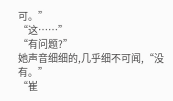可。”
“这……”
“有问题?”
她声音细细的,几乎细不可闻,“没有。”
“崔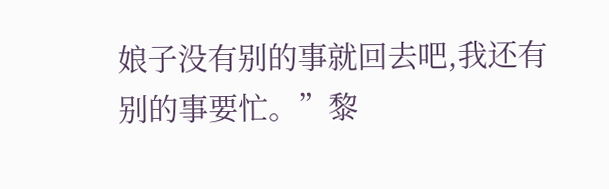娘子没有别的事就回去吧,我还有别的事要忙。”黎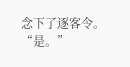念下了逐客令。
“是。”